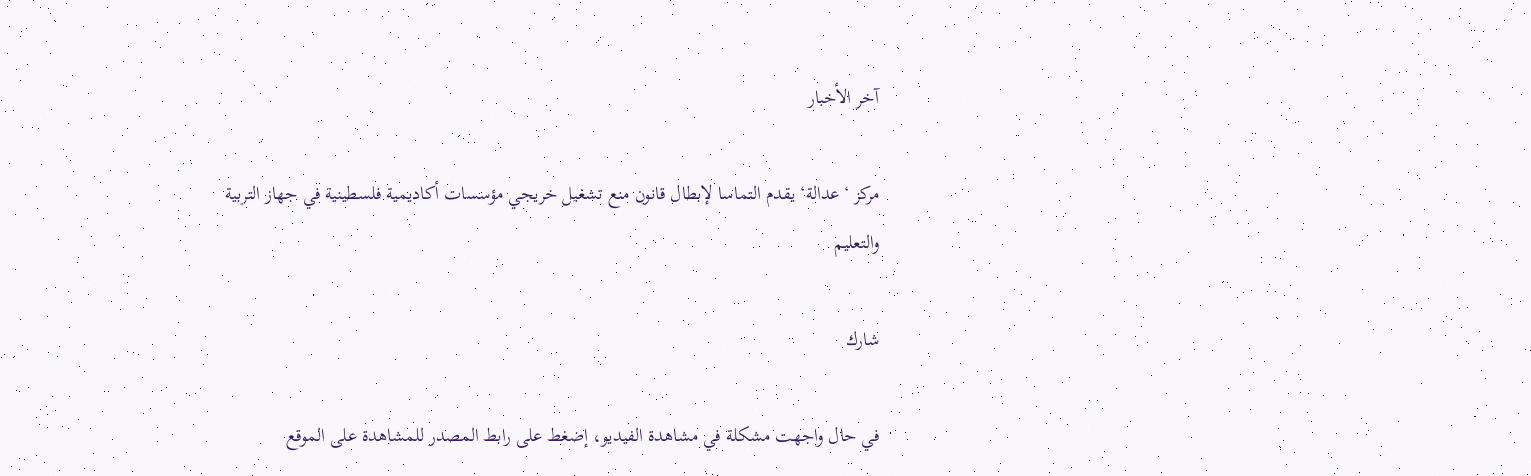آخر الأخبار

مركز ‘عدالة‘ يقدم التماسا لإبطال قانون منع تشغيل خريجي مؤسسات أكاديمية فلسطينية في جهاز التربية والتعليم

شارك

في حال واجهت مشكلة في مشاهدة الفيديو، إضغط على رابط المصدر للمشاهدة على الموقع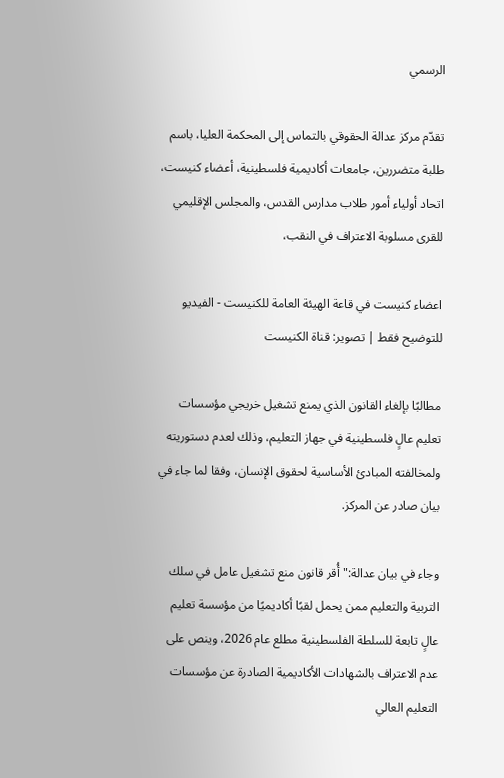الرسمي

تقدّم مركز عدالة الحقوقي بالتماس إلى المحكمة العليا، باسم طلبة متضررين، جامعات أكاديمية فلسطينية، أعضاء كنيست، اتحاد أولياء أمور طلاب مدارس القدس، والمجلس الإقليمي للقرى مسلوبة الاعتراف في النقب،

اعضاء كنيست في قاعة الهيئة العامة للكنيست - الفيديو للتوضيح فقط | تصوير: قناة الكنيست

مطالبًا بإلغاء القانون الذي يمنع تشغيل خريجي مؤسسات تعليم عالٍ فلسطينية في جهاز التعليم، وذلك لعدم دستوريته ولمخالفته المبادئ الأساسية لحقوق الإنسان، وفقا لما جاء في بيان صادر عن المركز.

وجاء في بيان عدالة:" أُقر قانون منع تشغيل عامل في سلك التربية والتعليم ممن يحمل لقبًا أكاديميًا من مؤسسة تعليم عالٍ تابعة للسلطة الفلسطينية مطلع عام 2026، وينص على عدم الاعتراف بالشهادات الأكاديمية الصادرة عن مؤسسات التعليم العالي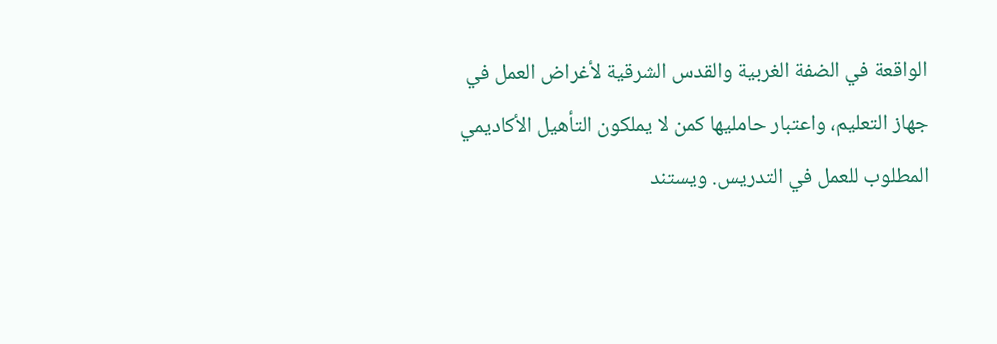الواقعة في الضفة الغربية والقدس الشرقية لأغراض العمل في جهاز التعليم، واعتبار حامليها كمن لا يملكون التأهيل الأكاديمي المطلوب للعمل في التدريس. ويستند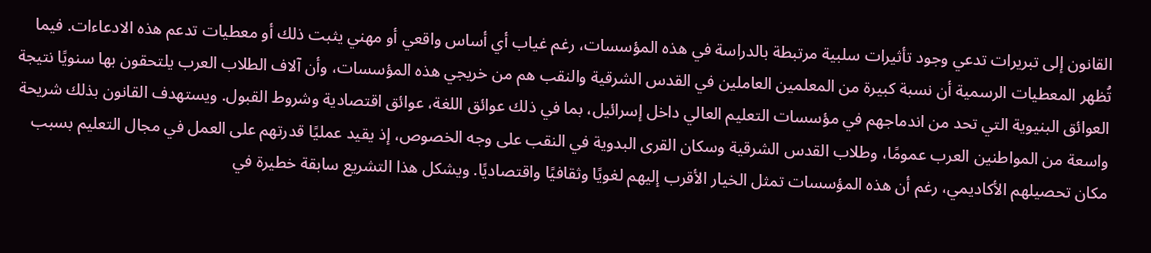القانون إلى تبريرات تدعي وجود تأثيرات سلبية مرتبطة بالدراسة في هذه المؤسسات، رغم غياب أي أساس واقعي أو مهني يثبت ذلك أو معطيات تدعم هذه الادعاءات. فيما تُظهر المعطيات الرسمية أن نسبة كبيرة من المعلمين العاملين في القدس الشرقية والنقب هم من خريجي هذه المؤسسات، وأن آلاف الطلاب العرب يلتحقون بها سنويًا نتيجة العوائق البنيوية التي تحد من اندماجهم في مؤسسات التعليم العالي داخل إسرائيل، بما في ذلك عوائق اللغة، عوائق اقتصادية وشروط القبول. ويستهدف القانون بذلك شريحة واسعة من المواطنين العرب عمومًا، وطلاب القدس الشرقية وسكان القرى البدوية في النقب على وجه الخصوص، إذ يقيد عمليًا قدرتهم على العمل في مجال التعليم بسبب مكان تحصيلهم الأكاديمي، رغم أن هذه المؤسسات تمثل الخيار الأقرب إليهم لغويًا وثقافيًا واقتصاديًا. ويشكل هذا التشريع سابقة خطيرة في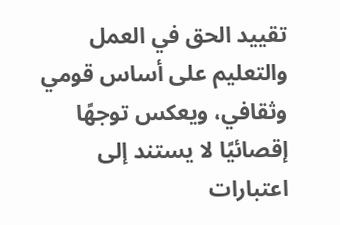تقييد الحق في العمل والتعليم على أساس قومي وثقافي، ويعكس توجهًا إقصائيًا لا يستند إلى اعتبارات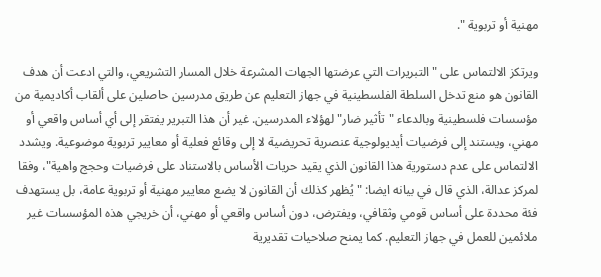مهنية أو تربوية ".

ويرتكز الالتماس على "التبريرات التي عرضتها الجهات المشرعة خلال المسار التشريعي، والتي ادعت أن هدف القانون هو منع تدخل السلطة الفلسطينية في جهاز التعليم عن طريق مدرسين حاصلين على ألقاب أكاديمية من مؤسسات فلسطينية وبالدعاء "تأثير ضار" لهؤلاء المدرسين. غير أن هذا التبرير يفتقر إلى أي أساس واقعي أو مهني، ويستند إلى فرضيات أيديولوجية عنصرية تحريضية لا إلى وقائع فعلية أو معايير تربوية موضوعية. ويشدد الالتماس على عدم دستورية هذا القانون الذي يقيد حريات الأساس بالاستناد على فرضيات وحجج واهية"، وفقا لمركز عدالة، الذي قال في بيانه ايضا: " يُظهر كذلك أن القانون لا يضع معايير مهنية أو تربوية عامة، بل يستهدف فئة محددة على أساس قومي وثقافي، ويفترض، دون أساس واقعي أو مهني، أن خريجي هذه المؤسسات غير ملائمين للعمل في جهاز التعليم. كما يمنح صلاحيات تقديرية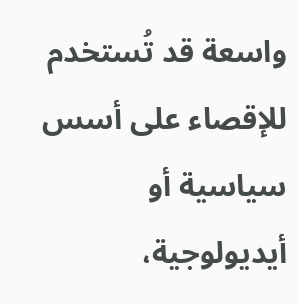واسعة قد تُستخدم للإقصاء على أسس سياسية أو أيديولوجية،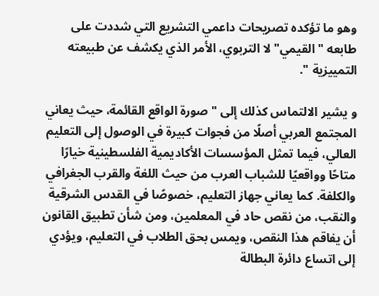وهو ما تؤكده تصريحات داعمي التشريع التي شددت على طابعه "القيمي" لا التربوي، الأمر الذي يكشف عن طبيعته التمييزية ".

و يشير الالتماس كذلك إلى "صورة الواقع القائمة، حيث يعاني المجتمع العربي أصلًا من فجوات كبيرة في الوصول إلى التعليم العالي، فيما تمثل المؤسسات الأكاديمية الفلسطينية خيارًا متاحًا وواقعيًا للشباب العرب من حيث اللغة والقرب الجغرافي والكلفة. كما يعاني جهاز التعليم، خصوصًا في القدس الشرقية والنقب، من نقص حاد في المعلمين، ومن شأن تطبيق القانون أن يفاقم هذا النقص، ويمس بحق الطلاب في التعليم، ويؤدي إلى اتساع دائرة البطالة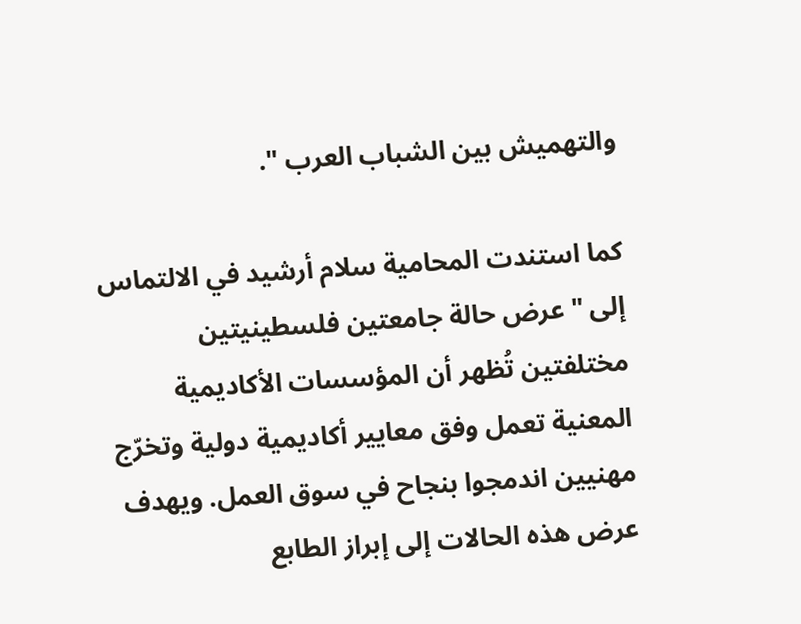والتهميش بين الشباب العرب ".

كما استندت المحامية سلام أرشيد في الالتماس إلى "عرض حالة جامعتين فلسطينيتين مختلفتين تُظهر أن المؤسسات الأكاديمية المعنية تعمل وفق معايير أكاديمية دولية وتخرّج مهنيين اندمجوا بنجاح في سوق العمل. ويهدف عرض هذه الحالات إلى إبراز الطابع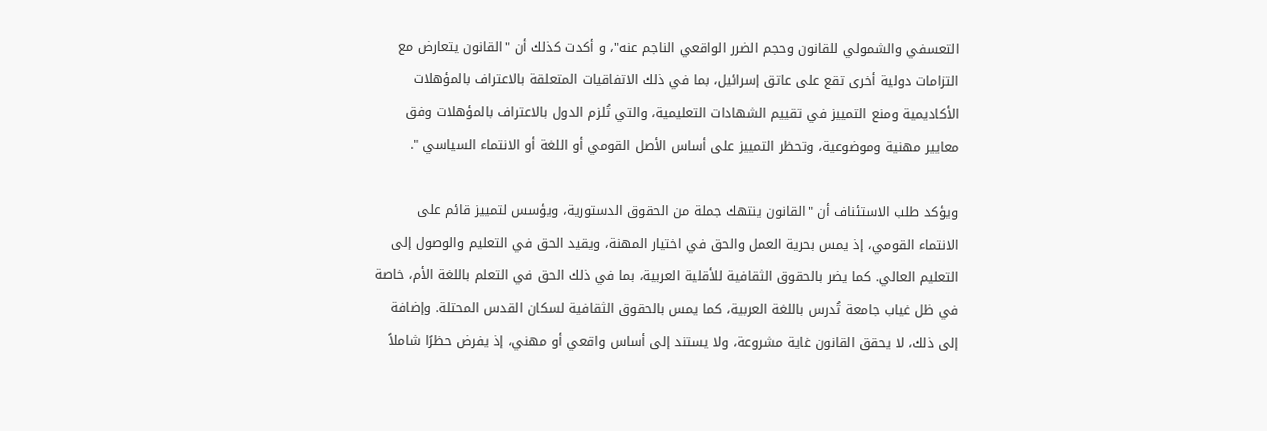التعسفي والشمولي للقانون وحجم الضرر الواقعي الناجم عنه"، و أكدت كذلك أن "القانون يتعارض مع التزامات دولية أخرى تقع على عاتق إسرائيل، بما في ذلك الاتفاقيات المتعلقة بالاعتراف بالمؤهلات الأكاديمية ومنع التمييز في تقييم الشهادات التعليمية، والتي تُلزم الدول بالاعتراف بالمؤهلات وفق معايير مهنية وموضوعية، وتحظر التمييز على أساس الأصل القومي أو اللغة أو الانتماء السياسي ".

ويؤكد طلب الاستئناف أن "القانون ينتهك جملة من الحقوق الدستورية، ويؤسس لتمييز قائم على الانتماء القومي، إذ يمس بحرية العمل والحق في اختيار المهنة، ويقيد الحق في التعليم والوصول إلى التعليم العالي. كما يضر بالحقوق الثقافية للأقلية العربية، بما في ذلك الحق في التعلم باللغة الأم، خاصة في ظل غياب جامعة تُدرس باللغة العربية، كما يمس بالحقوق الثقافية لسكان القدس المحتلة. وإضافة إلى ذلك، لا يحقق القانون غاية مشروعة، ولا يستند إلى أساس واقعي أو مهني، إذ يفرض حظرًا شاملاً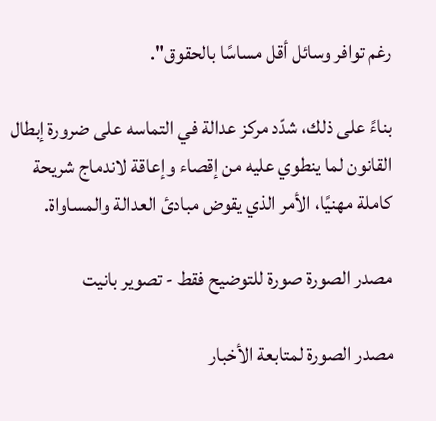رغم توافر وسائل أقل مساسًا بالحقوق".

بناءً على ذلك، شدّد مركز عدالة في التماسه على ضرورة إبطال القانون لما ينطوي عليه من إقصاء وإعاقة لاندماج شريحة كاملة مهنيًا، الأمر الذي يقوض مبادئ العدالة والمساواة.

مصدر الصورة صورة للتوضيح فقط - تصوير بانيت

مصدر الصورة لمتابعة الأخبار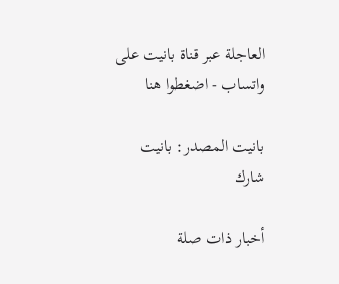العاجلة عبر قناة بانيت على واتساب - اضغطوا هنا

بانيت المصدر: بانيت
شارك

أخبار ذات صلة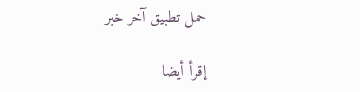حمل تطبيق آخر خبر

إقرأ أيضا